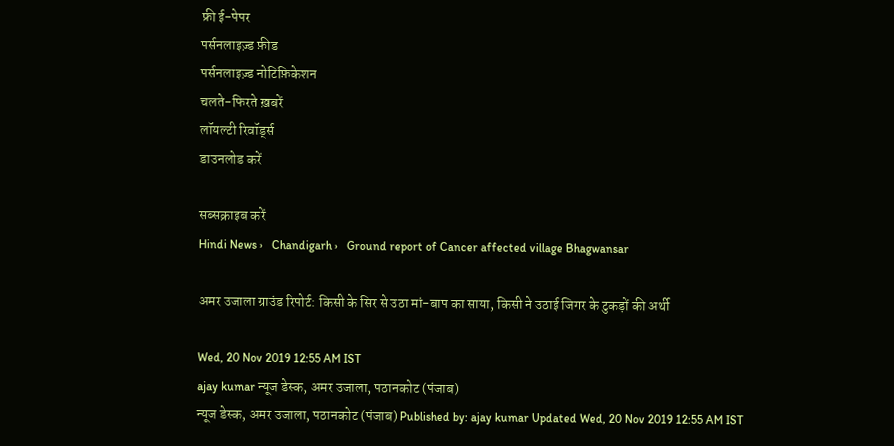फ्री ई-पेपर
पर्सनलाइज़्ड फ़ीड
पर्सनलाइज़्ड नोटिफ़िकेशन
चलते-फिरते ख़बरें
लॉयल्टी रिवॉर्ड्स
डाउनलोड करें

सब्सक्राइब करें
Hindi News ›   Chandigarh ›   Ground report of Cancer affected village Bhagwansar

अमर उजाला ग्राउंड रिपोर्ट: किसी के सिर से उठा मां-बाप का साया, किसी ने उठाई जिगर के टुकड़ों की अर्थी

Wed, 20 Nov 2019 12:55 AM IST
ajay kumar न्यूज डेस्क, अमर उजाला, पठानकोट (पंजाब)
न्यूज डेस्क, अमर उजाला, पठानकोट (पंजाब) Published by: ajay kumar Updated Wed, 20 Nov 2019 12:55 AM IST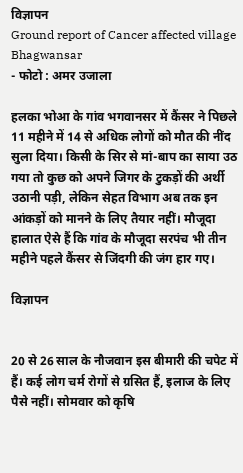विज्ञापन
Ground report of Cancer affected village Bhagwansar
- फोटो : अमर उजाला

हलका भोआ के गांव भगवानसर में कैंसर ने पिछले 11 महीने में 14 से अधिक लोगों को मौत की नींद सुला दिया। किसी के सिर से मां-बाप का साया उठ गया तो कुछ को अपने जिगर के टुकड़ों की अर्थी उठानी पड़ी, लेकिन सेहत विभाग अब तक इन आंकड़ों को मानने के लिए तैयार नहीं। मौजूदा हालात ऐसे हैं कि गांव के मौजूदा सरपंच भी तीन महीने पहले कैंसर से जिंदगी की जंग हार गए।

विज्ञापन


20 से 26 साल के नौजवान इस बीमारी की चपेट में हैं। कई लोग चर्म रोगों से ग्रसित हैं, इलाज के लिए पैसे नहीं। सोमवार को कृषि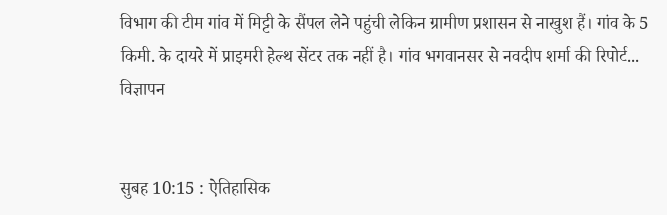विभाग की टीम गांव में मिट्टी के सैंपल लेने पहुंची लेकिन ग्रामीण प्रशासन से नाखुश हैं। गांव के 5 किमी. के दायरे में प्राइमरी हेल्थ सेंटर तक नहीं है। गांव भगवानसर से नवदीप शर्मा की रिपोर्ट...
विज्ञापन


सुबह 10:15 : ऐतिहासिक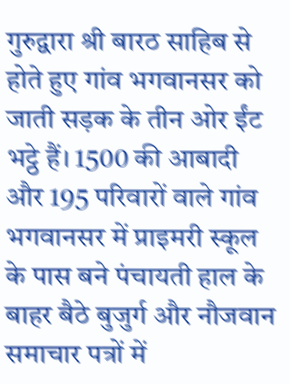गुरुद्वारा श्री बारठ साहिब से होते हुए गांव भगवानसर को जाती सड़क के तीन ओर ईंट भट्ठे हैं। 1500 की आबादी और 195 परिवारों वाले गांव भगवानसर में प्राइमरी स्कूल के पास बने पंचायती हाल के बाहर बैठे बुजुर्ग और नौजवान समाचार पत्रों में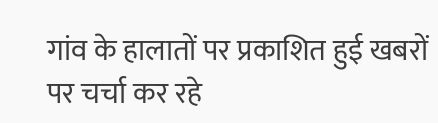गांव के हालातों पर प्रकाशित हुई खबरों पर चर्चा कर रहे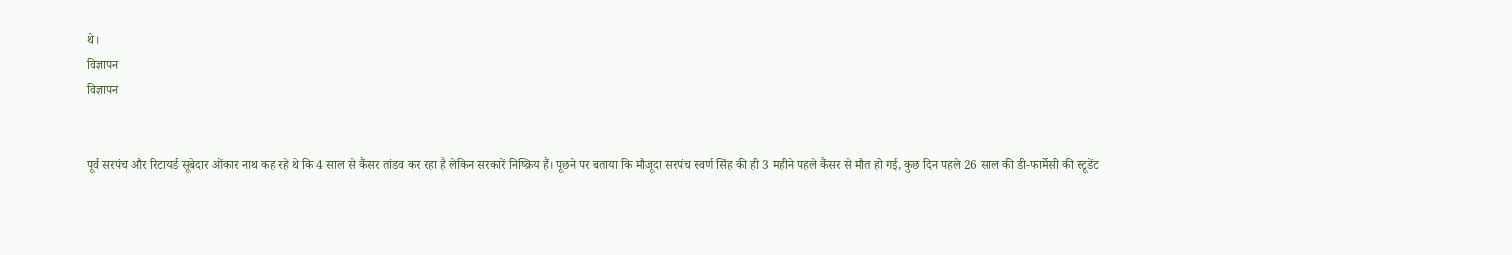थे।
विज्ञापन
विज्ञापन


पूर्व सरपंच और रिटायर्ड सूबेदार ओंकार नाथ कह रहे थे कि 4 साल से कैंसर तांडव कर रहा है लेकिन सरकारें निष्क्रिय हैं। पूछने पर बताया कि मौजूदा सरपंच स्वर्ण सिंह की ही 3 महीने पहले कैंसर से मौत हो गई, कुछ दिन पहले 26 साल की डी-फार्मेसी की स्टूडेंट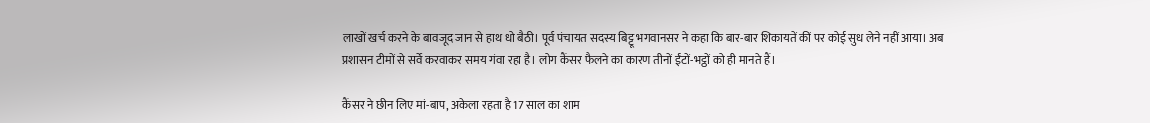लाखों खर्च करने के बावजूद जान से हाथ धो बैठी। पूर्व पंचायत सदस्य बिट्टू भगवानसर ने कहा कि बार-बार शिकायतें कीं पर कोई सुध लेने नहीं आया। अब प्रशासन टीमों से सर्वे करवाकर समय गंवा रहा है। लोग कैंसर फैलने का कारण तीनों ईंटों-भट्ठों को ही मानते हैं।

कैंसर ने छीन लिए मां-बाप, अकेला रहता है 17 साल का शाम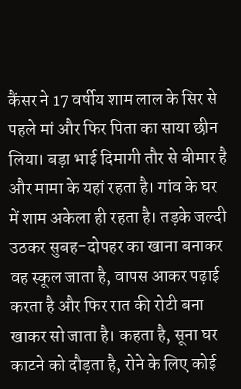कैंसर ने 17 वर्षीय शाम लाल के सिर से पहले मां और फिर पिता का साया छीन लिया। बड़ा भाई दिमागी तौर से बीमार है और मामा के यहां रहता है। गांव के घर में शाम अकेला ही रहता है। तड़के जल्दी उठकर सुबह-दोपहर का खाना बनाकर वह स्कूल जाता है, वापस आकर पढ़ाई करता है और फिर रात की रोटी बना खाकर सो जाता है। कहता है, सूना घर काटने को दौड़ता है, रोने के लिए कोई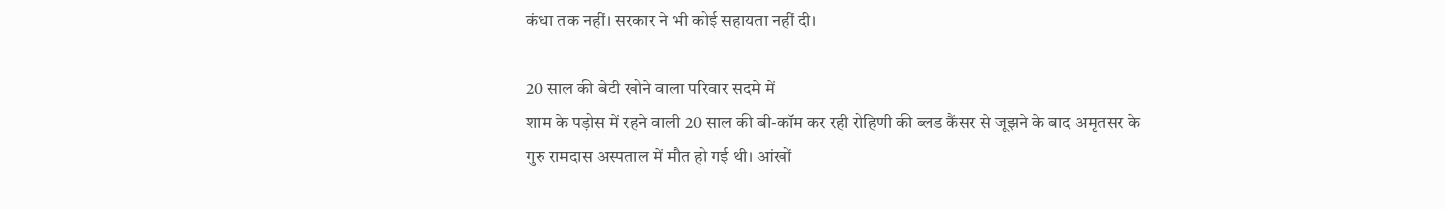कंधा तक नहीं। सरकार ने भी कोई सहायता नहीं दी।

20 साल की बेटी खोने वाला परिवार सदमे में
शाम के पड़ोस में रहने वाली 20 साल की बी-कॉम कर रही रोहिणी की ब्लड कैंसर से जूझने के बाद अमृतसर के गुरु रामदास अस्पताल में मौत हो गई थी। आंखों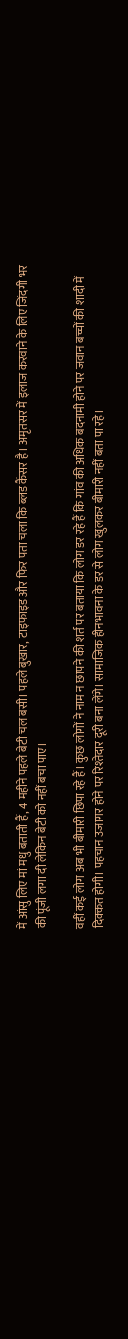में आंसु लिए मां मधु बताती हैं, 4 महीने पहले बेटी चल बसी। पहले बुखार, टाइफाइड और फिर पता चला कि ब्लड कैंसर है। अमृतसर में इलाज करवाने के लिए जिंदगी भर की पूंजी लगा दी लेकिन बेटी को नहीं बचा पाए।

वहीं कई लोग अब भी बीमारी छिपा रहे हैं। कुछ लोगों ने नाम न छापने की शर्त पर बताया कि लोग डर रहे हैं कि गांव की अधिक बदनामी होने पर जवान बच्चों की शादी में दिक्कत होगी। पहचान उजागर होने पर रिश्तेदार दूरी बना लेंगे। सामाजिक हीनभावना के डर से लोग खुलकर बीमारी नहीं बता पा रहे।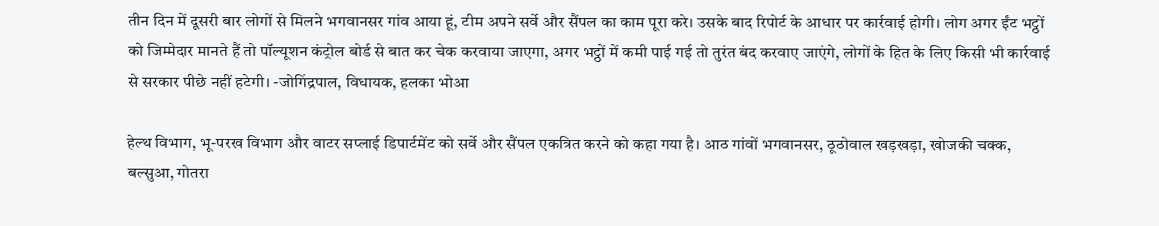तीन दिन में दूसरी बार लोगों से मिलने भगवानसर गांव आया हूं, टीम अपने सर्वे और सैंपल का काम पूरा करे। उसके बाद रिपोर्ट के आधार पर कार्रवाई होगी। लोग अगर ईंट भट्ठों को जिम्मेदार मानते हैं तो पॉल्यूशन कंट्रोल बोर्ड से बात कर चेक करवाया जाएगा, अगर भट्ठों में कमी पाई गई तो तुरंत बंद करवाए जाएंगे, लोगों के हित के लिए किसी भी कार्रवाई से सरकार पीछे नहीं हटेगी। -जोगिंद्रपाल, विधायक, हलका भोआ

हेल्थ विभाग, भू-परख विभाग और वाटर सप्लाई डिपार्टमेंट को सर्वे और सैंपल एकत्रित करने को कहा गया है। आठ गांवों भगवानसर, ठूठोवाल खड़खड़ा, खोजकी चक्क, बल्सुआ, गोतरा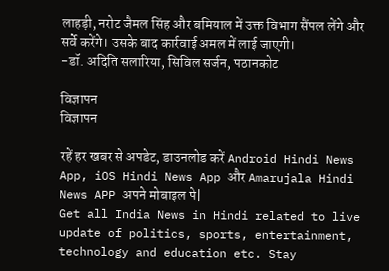लाहड़ी, नरोट जैमल सिंह और बमियाल में उक्त विभाग सैंपल लेंगे और सर्वे करेंगे। उसके बाद कार्रवाई अमल में लाई जाएगी।
-डॉ. अदिति सलारिया, सिविल सर्जन, पठानकोट

विज्ञापन
विज्ञापन

रहें हर खबर से अपडेट, डाउनलोड करें Android Hindi News App, iOS Hindi News App और Amarujala Hindi News APP अपने मोबाइल पे|
Get all India News in Hindi related to live update of politics, sports, entertainment, technology and education etc. Stay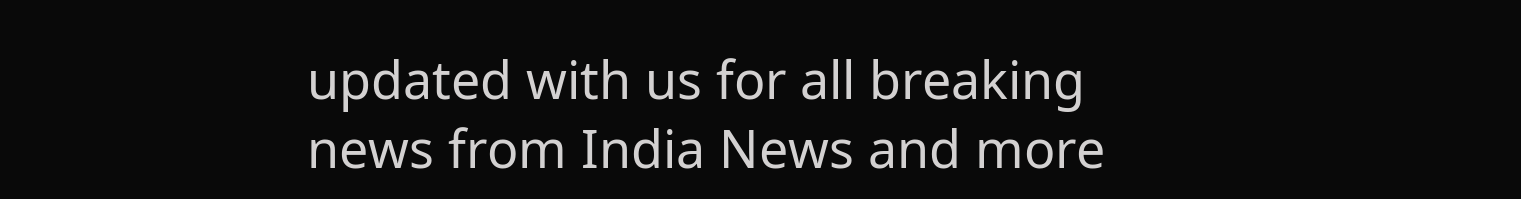updated with us for all breaking news from India News and more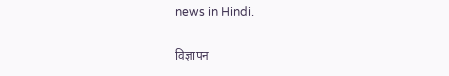news in Hindi.

विज्ञापन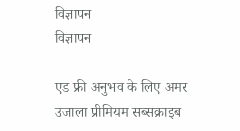विज्ञापन
विज्ञापन

एड फ्री अनुभव के लिए अमर उजाला प्रीमियम सब्सक्राइब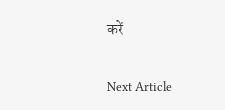करें

Next Article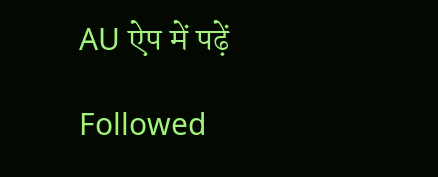AU ऐप में पढ़ें

Followed